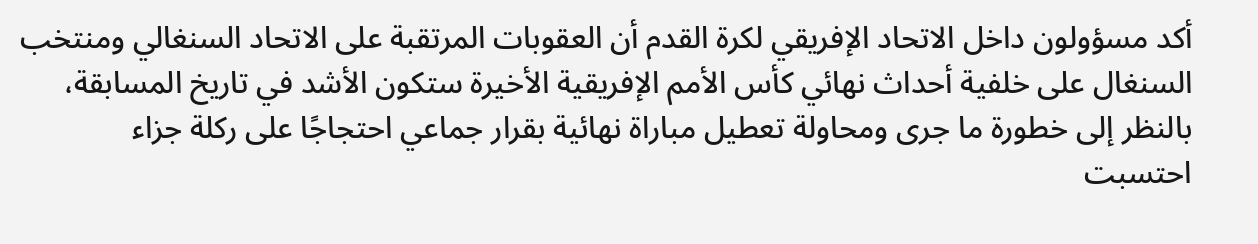أكد مسؤولون داخل الاتحاد الإفريقي لكرة القدم أن العقوبات المرتقبة على الاتحاد السنغالي ومنتخب السنغال على خلفية أحداث نهائي كأس الأمم الإفريقية الأخيرة ستكون الأشد في تاريخ المسابقة، بالنظر إلى خطورة ما جرى ومحاولة تعطيل مباراة نهائية بقرار جماعي احتجاجًا على ركلة جزاء احتسبت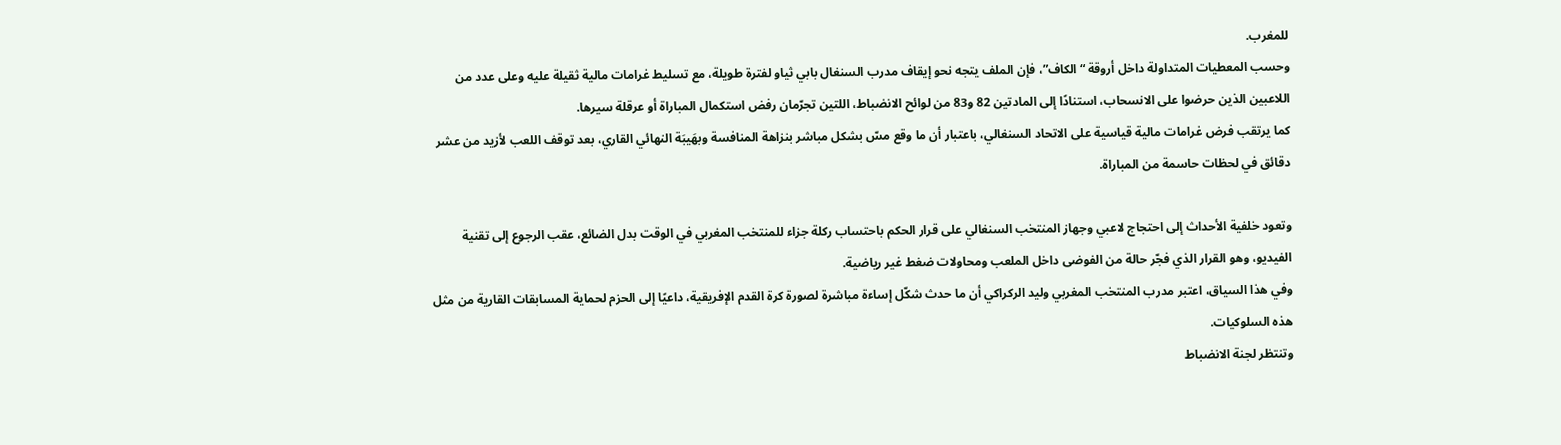للمغرب.
وحسب المعطيات المتداولة داخل أروقة “الكاف”، فإن الملف يتجه نحو إيقاف مدرب السنغال بابي ثياو لفترة طويلة، مع تسليط غرامات مالية ثقيلة عليه وعلى عدد من اللاعبين الذين حرضوا على الانسحاب، استنادًا إلى المادتين 82 و83 من لوائح الانضباط، اللتين تجرّمان رفض استكمال المباراة أو عرقلة سيرها.
كما يرتقب فرض غرامات مالية قياسية على الاتحاد السنغالي، باعتبار أن ما وقع مسّ بشكل مباشر بنزاهة المنافسة وبهَيبَة النهائي القاري، بعد توقف اللعب لأزيد من عشر دقائق في لحظات حاسمة من المباراة.

وتعود خلفية الأحداث إلى احتجاج لاعبي وجهاز المنتخب السنغالي على قرار الحكم باحتساب ركلة جزاء للمنتخب المغربي في الوقت بدل الضائع، عقب الرجوع إلى تقنية الفيديو، وهو القرار الذي فجّر حالة من الفوضى داخل الملعب ومحاولات ضغط غير رياضية.
وفي هذا السياق، اعتبر مدرب المنتخب المغربي وليد الركراكي أن ما حدث شكّل إساءة مباشرة لصورة كرة القدم الإفريقية، داعيًا إلى الحزم لحماية المسابقات القارية من مثل هذه السلوكيات.
وتنتظر لجنة الانضباط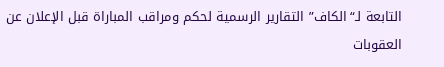التابعة لـ“الكاف” التقارير الرسمية لحكم ومراقب المباراة قبل الإعلان عن العقوبات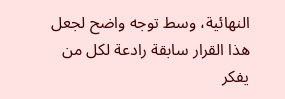النهائية، وسط توجه واضح لجعل هذا القرار سابقة رادعة لكل من يفكر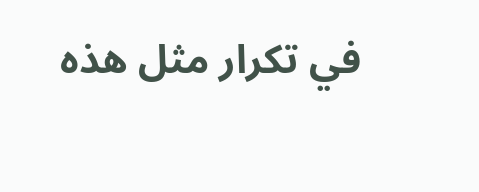في تكرار مثل هذه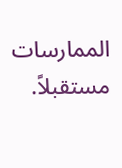الممارسات مستقبلاً.